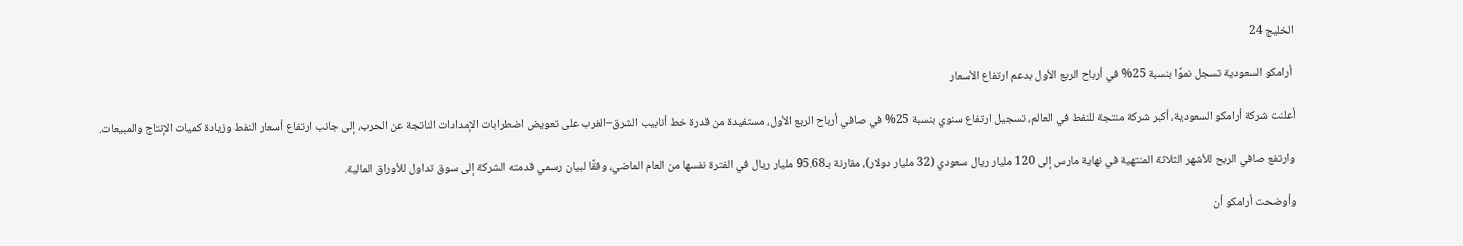الخليج 24

 أرامكو السعودية تسجل نموًا بنسبة 25% في أرباح الربع الأول بدعم ارتفاع الأسعار

أعلنت شركة أرامكو السعودية، أكبر شركة منتجة للنفط في العالم، تسجيل ارتفاع سنوي بنسبة 25% في صافي أرباح الربع الأول، مستفيدة من قدرة خط أنابيب الشرق–الغرب على تعويض اضطرابات الإمدادات الناتجة عن الحرب، إلى جانب ارتفاع أسعار النفط وزيادة كميات الإنتاج والمبيعات.

وارتفع صافي الربح للأشهر الثلاثة المنتهية في نهاية مارس إلى 120 مليار ريال سعودي (32 مليار دولار)، مقارنة بـ95.68 مليار ريال في الفترة نفسها من العام الماضي، وفقًا لبيان رسمي قدمته الشركة إلى سوق تداول للأوراق المالية.

وأوضحت أرامكو أن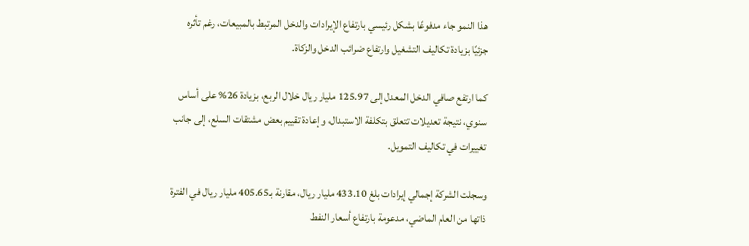هذا النمو جاء مدفوعًا بشكل رئيسي بارتفاع الإيرادات والدخل المرتبط بالمبيعات، رغم تأثره جزئيًا بزيادة تكاليف التشغيل وارتفاع ضرائب الدخل والزكاة.

كما ارتفع صافي الدخل المعدل إلى 125.97 مليار ريال خلال الربع، بزيادة 26% على أساس سنوي، نتيجة تعديلات تتعلق بتكلفة الاستبدال، وإعادة تقييم بعض مشتقات السلع، إلى جانب تغييرات في تكاليف التمويل.

وسجلت الشركة إجمالي إيرادات بلغ 433.10 مليار ريال، مقارنة بـ405.65 مليار ريال في الفترة ذاتها من العام الماضي، مدعومة بارتفاع أسعار النفط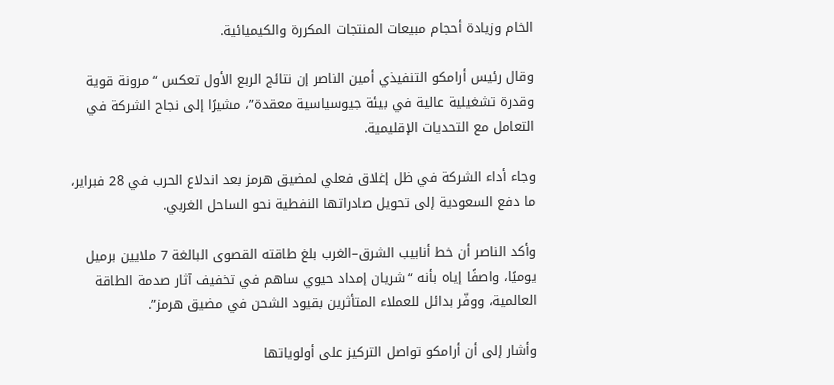الخام وزيادة أحجام مبيعات المنتجات المكررة والكيميائية.

وقال رئيس أرامكو التنفيذي أمين الناصر إن نتائج الربع الأول تعكس “مرونة قوية وقدرة تشغيلية عالية في بيئة جيوسياسية معقدة”، مشيرًا إلى نجاح الشركة في التعامل مع التحديات الإقليمية.

وجاء أداء الشركة في ظل إغلاق فعلي لمضيق هرمز بعد اندلاع الحرب في 28 فبراير، ما دفع السعودية إلى تحويل صادراتها النفطية نحو الساحل الغربي.

وأكد الناصر أن خط أنابيب الشرق–الغرب بلغ طاقته القصوى البالغة 7 ملايين برميل يوميًا، واصفًا إياه بأنه “شريان إمداد حيوي ساهم في تخفيف آثار صدمة الطاقة العالمية، ووفّر بدائل للعملاء المتأثرين بقيود الشحن في مضيق هرمز”.

وأشار إلى أن أرامكو تواصل التركيز على أولوياتها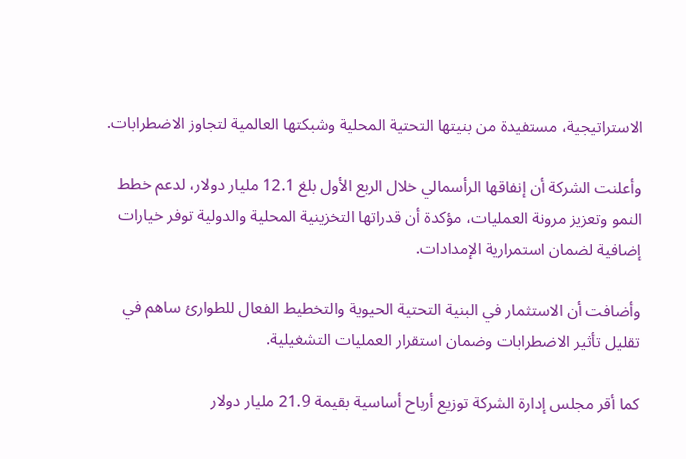الاستراتيجية، مستفيدة من بنيتها التحتية المحلية وشبكتها العالمية لتجاوز الاضطرابات.

وأعلنت الشركة أن إنفاقها الرأسمالي خلال الربع الأول بلغ 12.1 مليار دولار، لدعم خطط النمو وتعزيز مرونة العمليات، مؤكدة أن قدراتها التخزينية المحلية والدولية توفر خيارات إضافية لضمان استمرارية الإمدادات.

وأضافت أن الاستثمار في البنية التحتية الحيوية والتخطيط الفعال للطوارئ ساهم في تقليل تأثير الاضطرابات وضمان استقرار العمليات التشغيلية.

كما أقر مجلس إدارة الشركة توزيع أرباح أساسية بقيمة 21.9 مليار دولار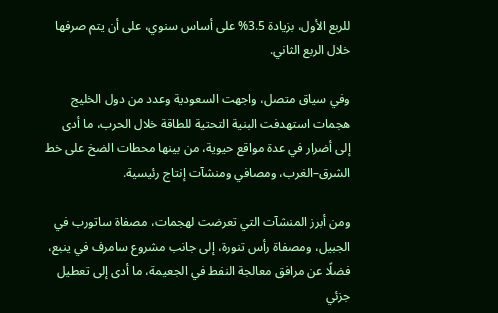للربع الأول، بزيادة 3.5% على أساس سنوي، على أن يتم صرفها خلال الربع الثاني.

وفي سياق متصل، واجهت السعودية وعدد من دول الخليج هجمات استهدفت البنية التحتية للطاقة خلال الحرب، ما أدى إلى أضرار في عدة مواقع حيوية، من بينها محطات الضخ على خط الشرق–الغرب، ومصافي ومنشآت إنتاج رئيسية.

ومن أبرز المنشآت التي تعرضت لهجمات، مصفاة ساتورب في الجبيل، ومصفاة رأس تنورة، إلى جانب مشروع سامرف في ينبع، فضلًا عن مرافق معالجة النفط في الجعيمة، ما أدى إلى تعطيل جزئي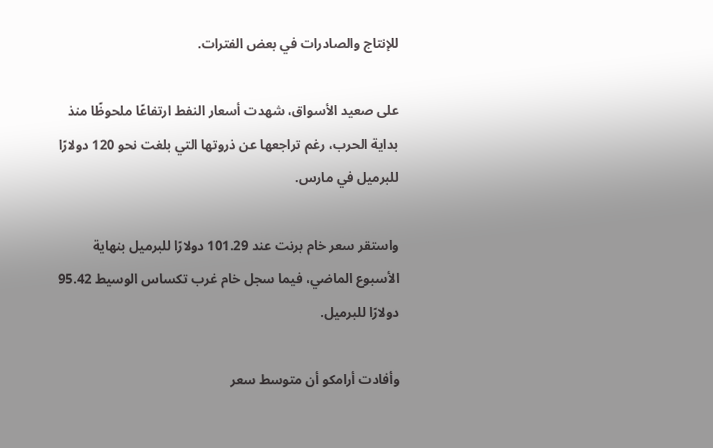للإنتاج والصادرات في بعض الفترات.

على صعيد الأسواق، شهدت أسعار النفط ارتفاعًا ملحوظًا منذ بداية الحرب، رغم تراجعها عن ذروتها التي بلغت نحو 120 دولارًا للبرميل في مارس.

واستقر سعر خام برنت عند 101.29 دولارًا للبرميل بنهاية الأسبوع الماضي، فيما سجل خام غرب تكساس الوسيط 95.42 دولارًا للبرميل.

وأفادت أرامكو أن متوسط سعر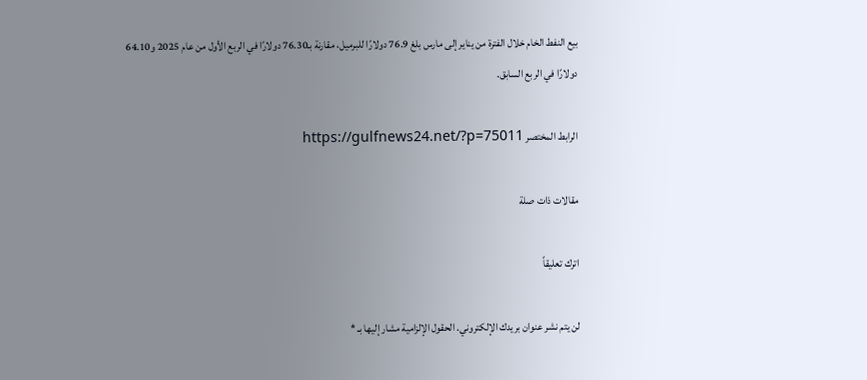بيع النفط الخام خلال الفترة من يناير إلى مارس بلغ 76.9 دولارًا للبرميل، مقارنة بـ76.30 دولارًا في الربع الأول من عام 2025 و64.10 دولارًا في الربع السابق.

الرابط المختصر https://gulfnews24.net/?p=75011

مقالات ذات صلة

اترك تعليقاً

لن يتم نشر عنوان بريدك الإلكتروني. الحقول الإلزامية مشار إليها بـ *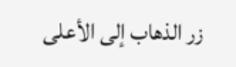زر الذهاب إلى الأعلى